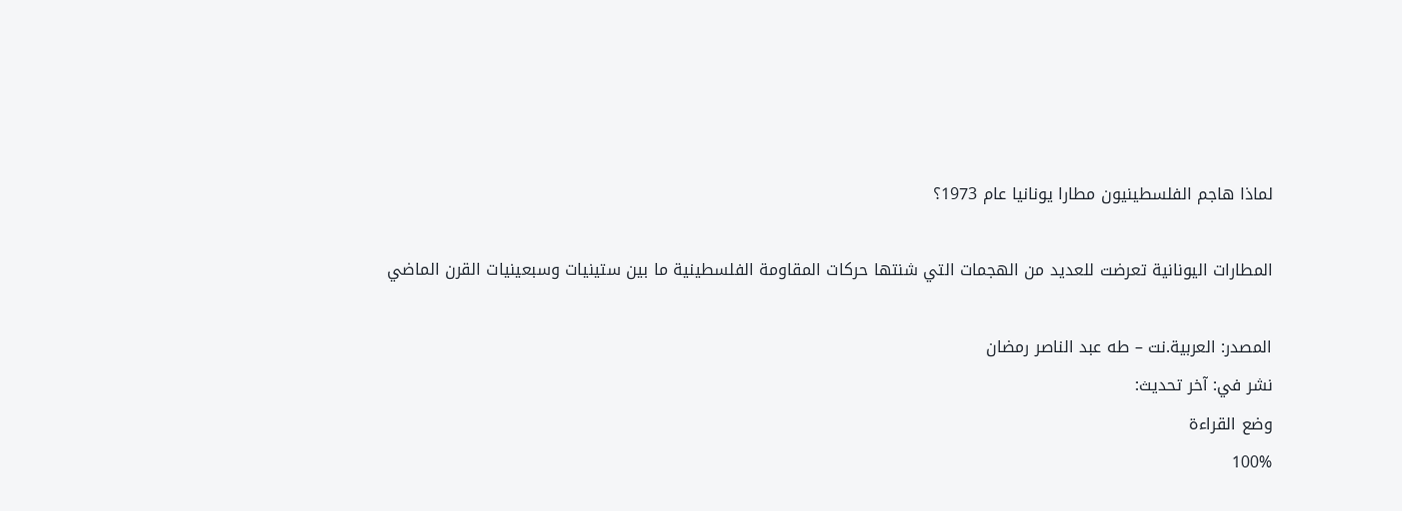لماذا هاجم الفلسطينيون مطارا يونانيا عام 1973؟

المطارات اليونانية تعرضت للعديد من الهجمات التي شنتها حركات المقاومة الفلسطينية ما بين ستينيات وسبعينيات القرن الماضي

المصدر: العربية.نت – طه عبد الناصر رمضان
نشر في: آخر تحديث:
وضع القراءة
100%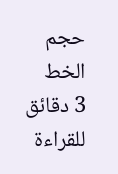حجم الخط
3 دقائق للقراءة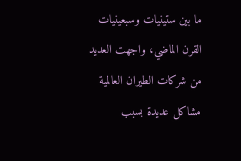ما بين ستينيات وسبعينيات القرن الماضي، واجهت العديد من شركات الطيران العالمية مشاكل عديدة بسبب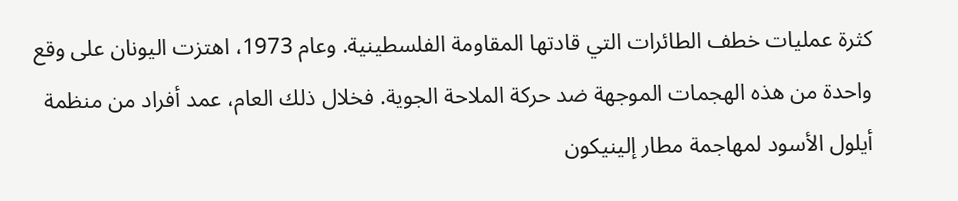كثرة عمليات خطف الطائرات التي قادتها المقاومة الفلسطينية. وعام 1973، اهتزت اليونان على وقع واحدة من هذه الهجمات الموجهة ضد حركة الملاحة الجوية. فخلال ذلك العام، عمد أفراد من منظمة أيلول الأسود لمهاجمة مطار إلينيكون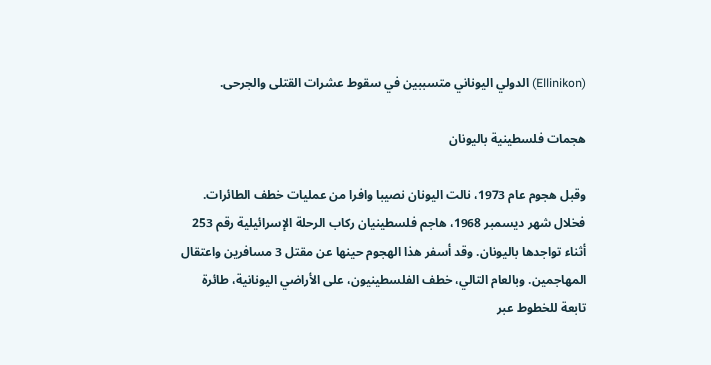(Ellinikon) الدولي اليوناني متسببين في سقوط عشرات القتلى والجرحى.

هجمات فلسطينية باليونان

وقبل هجوم عام 1973، نالت اليونان نصيبا وافرا من عمليات خطف الطائرات. فخلال شهر ديسمبر 1968، هاجم فلسطينيان ركاب الرحلة الإسرائيلية رقم 253 أثناء تواجدها باليونان. وقد أسفر هذا الهجوم حينها عن مقتل 3 مسافرين واعتقال المهاجمين. وبالعام التالي، خطف الفلسطينيون، على الأراضي اليونانية، طائرة تابعة للخطوط عبر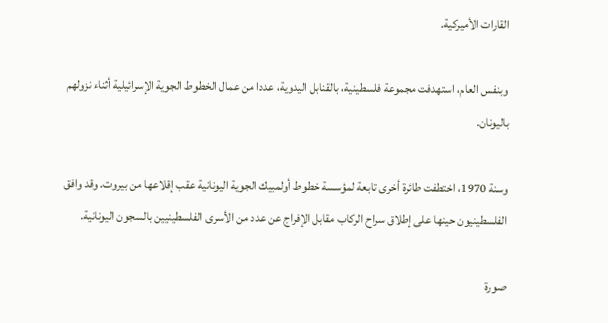القارات الأميركية.

وبنفس العام، استهدفت مجموعة فلسطينية، بالقنابل اليدوية، عددا من عمال الخطوط الجوية الإسرائيلية أثناء نزولهم باليونان.

وسنة 1970، اختطفت طائرة أخرى تابعة لمؤسسة خطوط أولمبيك الجوية اليونانية عقب إقلاعها من بيروت. وقد وافق الفلسطينيون حينها على إطلاق سراح الركاب مقابل الإفراج عن عدد من الأسرى الفلسطينيين بالسجون اليونانية.

صورة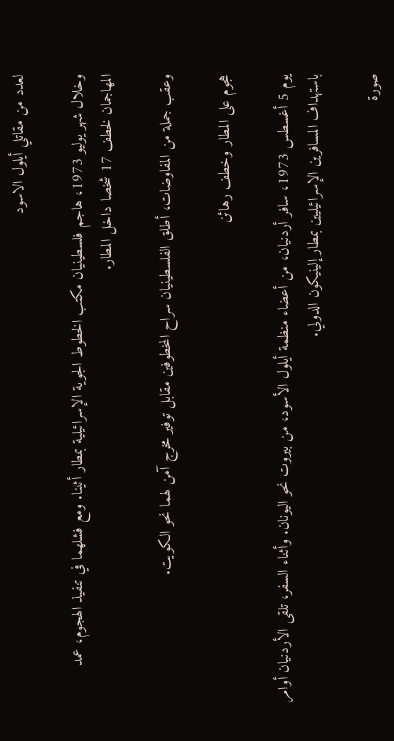لعدد من مقاتلي أيلول الاسود

وخلال شهر يوليو 1973، هاجم فلسطينيان مكتب الخطوط الجوية الإسرائيلية بمطار أثينا. ومع فشلهما في تنفيذ الهجوم، عمد المهاجمان لخطف 17 شخصا داخل المطار.

وعقب جملة من المفاوضات، أطلق الفلسطينيان سراح المخطوفين مقابل توفير مخرج آمن لهما نحو الكويت.

هجوم على المطار وخطف رهائن

يوم 5 أغسطس 1973، سافر أردنيان، من أعضاء منظمة أيلول الأسود، من بيروت نحو اليونان. وأثناء السفر، تلقى الأردنيان أوامر باستهداف المسافرين الإسرائيليين بمطار إلينيكون الدولي.

صورة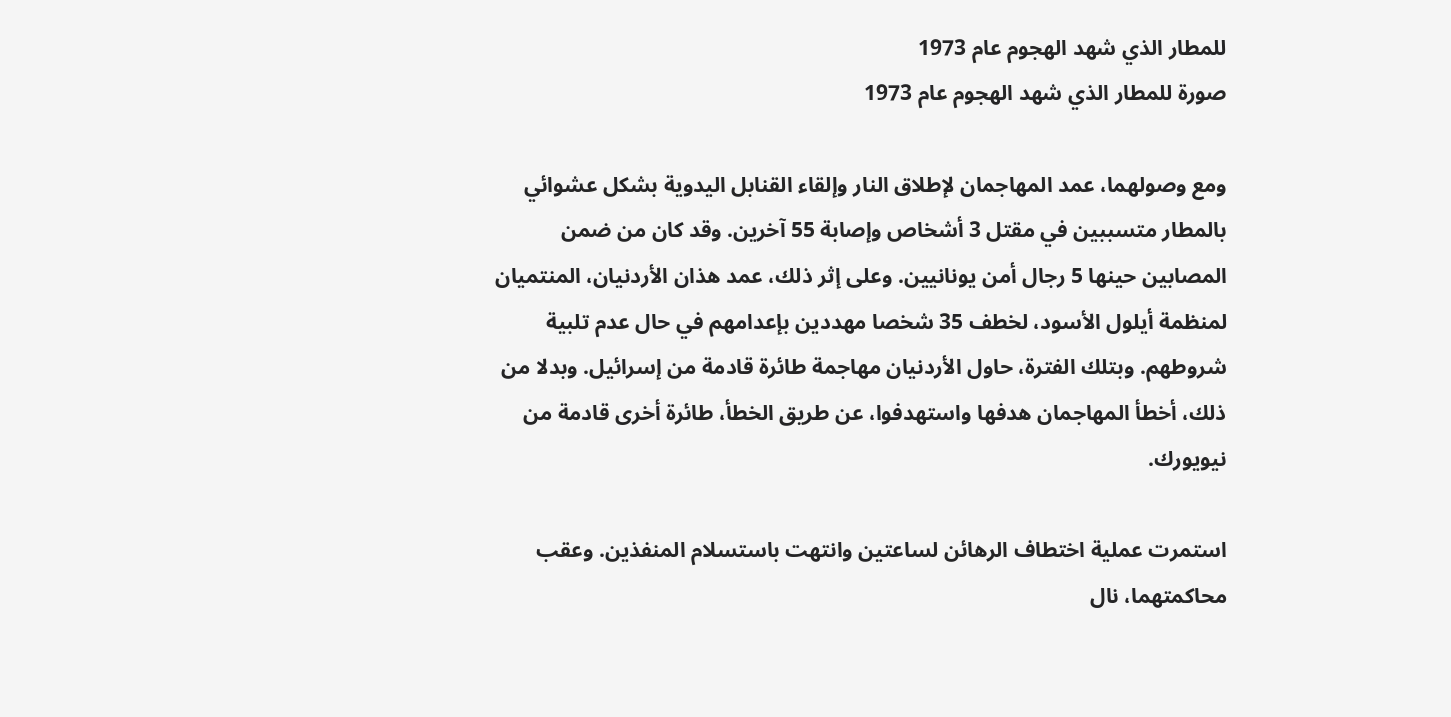للمطار الذي شهد الهجوم عام 1973
صورة للمطار الذي شهد الهجوم عام 1973

ومع وصولهما، عمد المهاجمان لإطلاق النار وإلقاء القنابل اليدوية بشكل عشوائي بالمطار متسببين في مقتل 3 أشخاص وإصابة 55 آخرين. وقد كان من ضمن المصابين حينها 5 رجال أمن يونانيين. وعلى إثر ذلك، عمد هذان الأردنيان، المنتميان لمنظمة أيلول الأسود، لخطف 35 شخصا مهددين بإعدامهم في حال عدم تلبية شروطهم. وبتلك الفترة، حاول الأردنيان مهاجمة طائرة قادمة من إسرائيل. وبدلا من ذلك، أخطأ المهاجمان هدفها واستهدفوا، عن طريق الخطأ، طائرة أخرى قادمة من نيويورك.

استمرت عملية اختطاف الرهائن لساعتين وانتهت باستسلام المنفذين. وعقب محاكمتهما، نال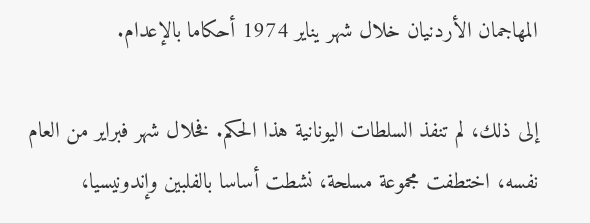المهاجمان الأردنيان خلال شهر يناير 1974 أحكاما بالإعدام.

إلى ذلك، لم تنفذ السلطات اليونانية هذا الحكم. فخلال شهر فبراير من العام نفسه، اختطفت مجموعة مسلحة، نشطت أساسا بالفلبين وإندونيسيا،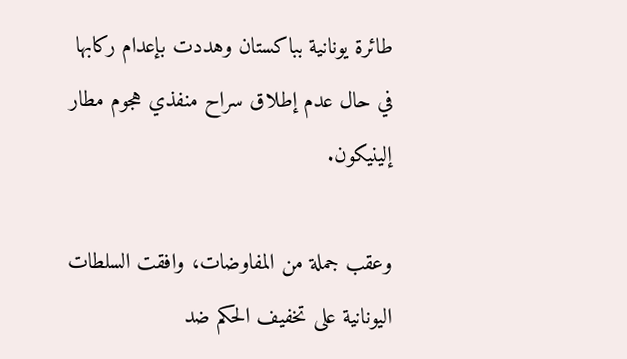طائرة يونانية بباكستان وهددت بإعدام ركابها في حال عدم إطلاق سراح منفذي هجوم مطار إلينيكون.

وعقب جملة من المفاوضات، وافقت السلطات اليونانية على تخفيف الحكم ضد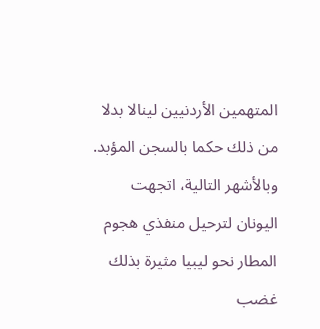المتهمين الأردنيين لينالا بدلا من ذلك حكما بالسجن المؤبد. وبالأشهر التالية، اتجهت اليونان لترحيل منفذي هجوم المطار نحو ليبيا مثيرة بذلك غضب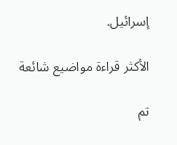إسرائيل.

الأكثر قراءة مواضيع شائعة

تم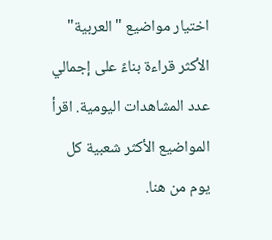اختيار مواضيع "العربية" الأكثر قراءة بناءً على إجمالي عدد المشاهدات اليومية. اقرأ المواضيع الأكثر شعبية كل يوم من هنا.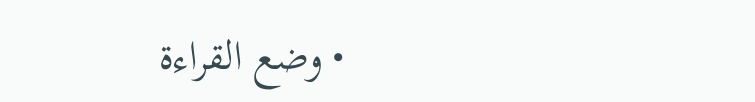• وضع القراءة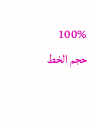100% حجم الخط